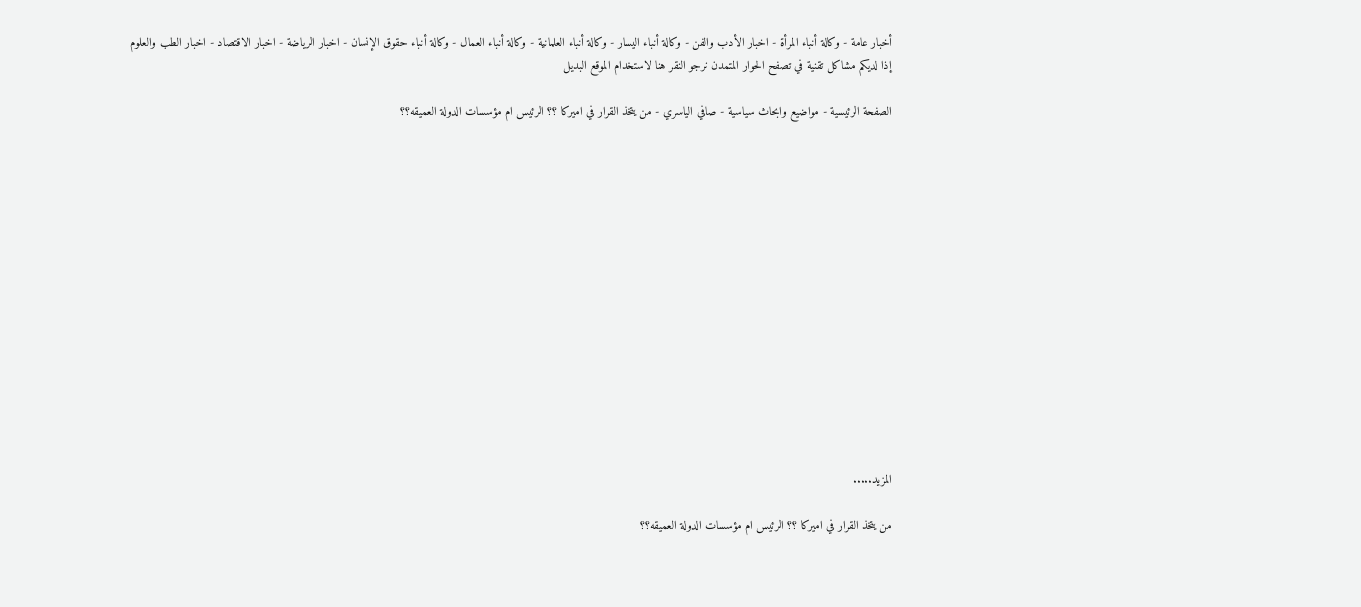أخبار عامة - وكالة أنباء المرأة - اخبار الأدب والفن - وكالة أنباء اليسار - وكالة أنباء العلمانية - وكالة أنباء العمال - وكالة أنباء حقوق الإنسان - اخبار الرياضة - اخبار الاقتصاد - اخبار الطب والعلوم
إذا لديكم مشاكل تقنية في تصفح الحوار المتمدن نرجو النقر هنا لاستخدام الموقع البديل

الصفحة الرئيسية - مواضيع وابحاث سياسية - صافي الياسري - من يتخذ القرار في اميركا ؟؟ الرئيس ام مؤسسات الدولة العميقه؟؟















المزيد.....

من يتخذ القرار في اميركا ؟؟ الرئيس ام مؤسسات الدولة العميقه؟؟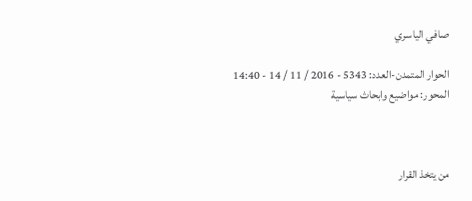صافي الياسري

الحوار المتمدن-العدد: 5343 - 2016 / 11 / 14 - 14:40
المحور: مواضيع وابحاث سياسية



من يتخذ القرار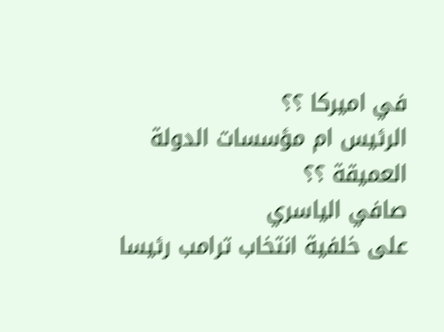في اميركا ؟؟
الرئيس ام مؤسسات الدولة العميقة ؟؟
صافي الياسري
على خلفية انتخاب ترامب رئيسا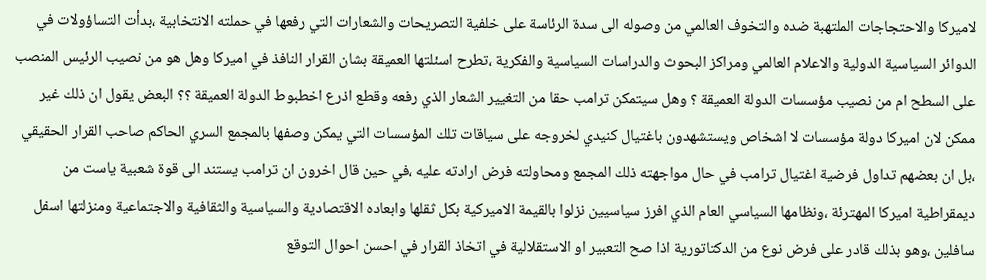لاميركا والاحتجاجات الملتهبة ضده والتخوف العالمي من وصوله الى سدة الرئاسة على خلفية التصريحات والشعارات التي رفعها في حملته الانتخابية ،بدأت التساؤولات في الدوائر السياسية الدولية والاعلام العالمي ومراكز البحوث والدراسات السياسية والفكرية ،تطرح اسئلتها العميقة بشان القرار النافذ في اميركا وهل هو من نصيب الرئيس المنصب على السطح ام من نصيب مؤسسات الدولة العميقة ؟ وهل سيتمكن ترامب حقا من التغيير الشعار الذي رفعه وقطع اذرع اخطبوط الدولة العميقة ؟؟ البعض يقول ان ذلك غير ممكن لان اميركا دولة مؤسسات لا اشخاص ويستشهدون باغتيال كنيدي لخروجه على سياقات تلك المؤسسات التي يمكن وصفها بالمجمع السري الحاكم صاحب القرار الحقيقي ،بل ان بعضهم تداول فرضية اغتيال ترامب في حال مواجهته ذلك المجمع ومحاولته فرض ارادته عليه ،في حين قال اخرون ان ترامب يستند الى قوة شعبية ياست من ديمقراطية اميركا المهترئة ،ونظامها السياسي العام الذي افرز سياسيين نزلوا بالقيمة الاميركية بكل ثقلها وابعاده الاقتصادية والسياسية والثقافية والاجتماعية ومنزلتها اسفل سافلين ،وهو بذلك قادر على فرض نوع من الدكتاتورية اذا صح التعبير او الاستقلالية في اتخاذ القرار في احسن احوال التوقع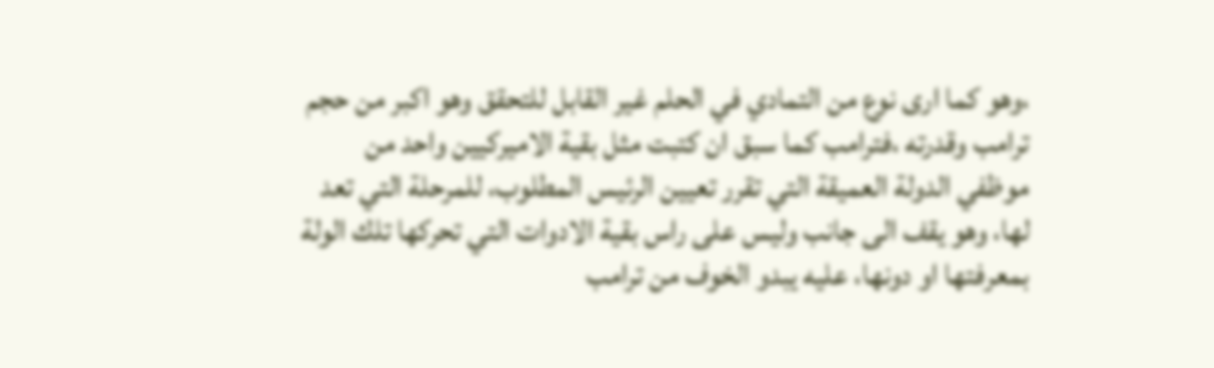،وهو كما ارى نوع من التمادي في الحلم غير القابل للتحقق وهو اكبر من حجم ترامب وقدرته ،فترامب كما سبق ان كتبت مثل بقية الاميركيين واحد من موظفي الدولة العميقة التي تقرر تعيين الرئيس المطلوب، للمرحلة التي تعد لها، وهو يقف الى جانب وليس على راس بقية الادوات التي تحركها تلك الولة بمعرفتها او دونها، عليه يبدو الخوف من ترامب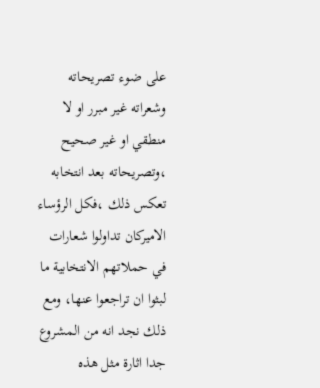على ضوء تصريحاته وشعراته غير مبرر او لا منطقي او غير صحيح ،وتصريحاته بعد انتخابه تعكس ذلك ،فكل الرؤساء الاميركان تداولوا شعارات في حملاتهم الانتخابية ما لبثوا ان تراجعوا عنها، ومع ذلك نجد انه من المشروع جدا اثارة مثل هذه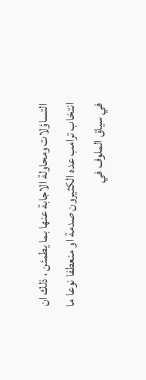التساؤلات ومحاولة الاجابة عنها بما يطمئن ، ذلك ان انتخاب ترامب عده الكثيرون صدمة او منعطفا نوعا ما في سياق الملوف في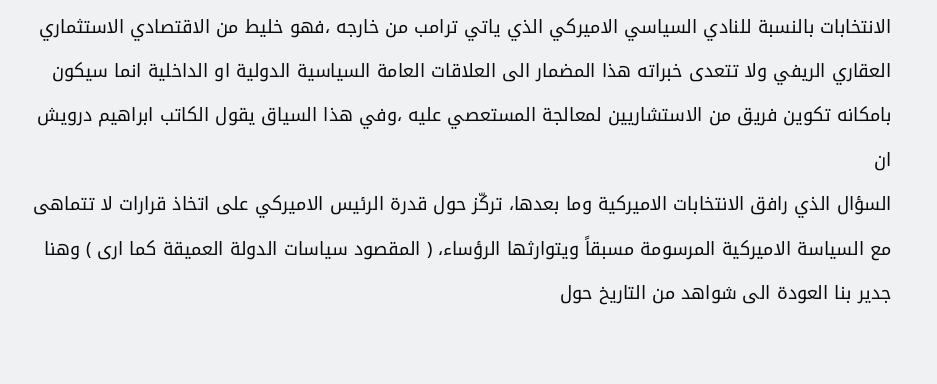الانتخابات بالنسبة للنادي السياسي الاميركي الذي ياتي ترامب من خارجه ،فهو خليط من الاقتصادي الاستثماري العقاري الريفي ولا تتعدى خبراته هذا المضمار الى العلاقات العامة السياسية الدولية او الداخلية انما سيكون بامكانه تكوين فريق من الاستشاريين لمعالجة المستعصي عليه ،وفي هذا السياق يقول الكاتب ابراهيم درويش ان
السؤال الذي رافق الانتخابات الاميركية وما بعدها، تركّز حول قدرة الرئيس الاميركي على اتخاذ قرارات لا تتماهى مع السياسة الاميركية المرسومة مسبقاً ويتوارثها الرؤساء، ( المقصود سياسات الدولة العميقة كما ارى ) وهنا جدير بنا العودة الى شواهد من التاريخ حول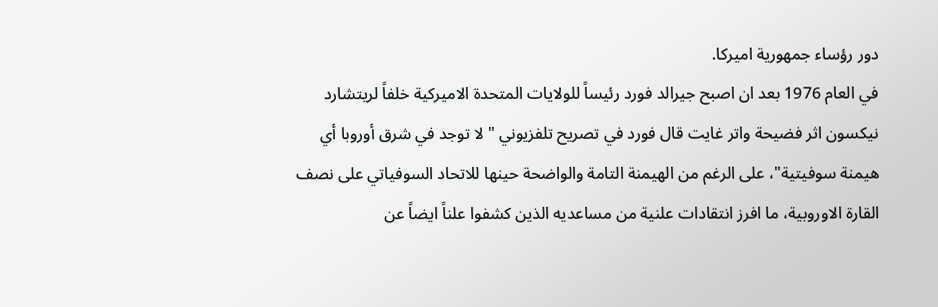دور رؤساء جمهورية اميركا.
في العام 1976 بعد ان اصبح جيرالد فورد رئيساً للولايات المتحدة الاميركية خلفاً لريتشارد نيكسون اثر فضيحة واتر غايت قال فورد في تصريح تلفزيوني " لا توجد في شرق أوروبا أي هيمنة سوفيتية"، على الرغم من الهيمنة التامة والواضحة حينها للاتحاد السوفياتي على نصف القارة الاوروبية، ما افرز انتقادات علنية من مساعديه الذين كشفوا علناً ايضاً عن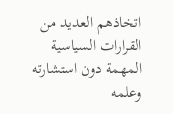اتخاذهم العديد من القرارات السياسية المهمة دون استشارته وعلمه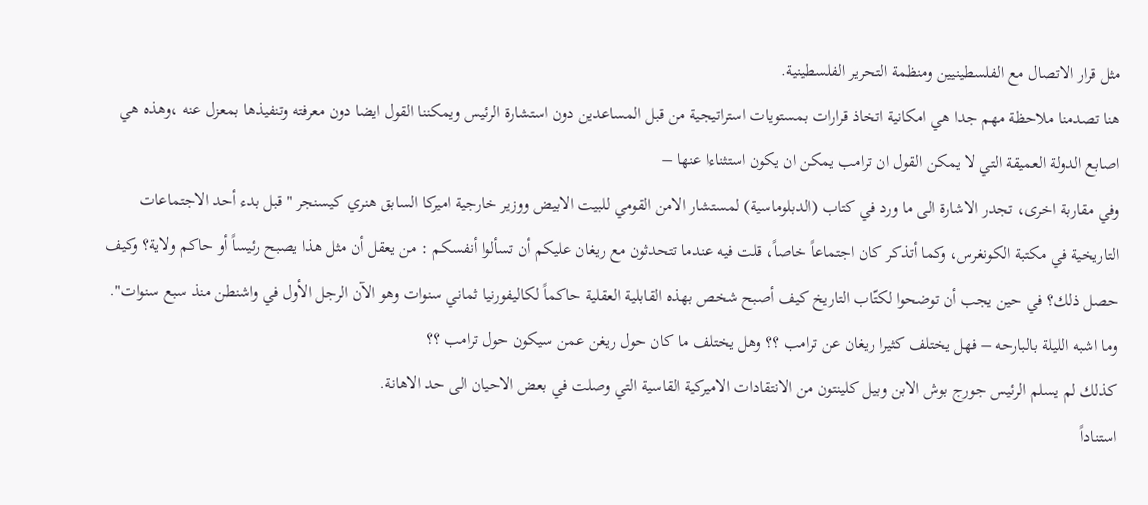مثل قرار الاتصال مع الفلسطينيين ومنظمة التحرير الفلسطينية.
هنا تصدمنا ملاحظة مهم جدا هي امكانية اتخاذ قرارات بمستويات استراتيجية من قبل المساعدين دون استشارة الرئيس ويمكننا القول ايضا دون معرفته وتنفيذها بمعزل عنه ،وهذه هي اصابع الدولة العميقة التي لا يمكن القول ان ترامب يمكن ان يكون استثناءا عنها –
وفي مقاربة اخرى، تجدر الاشارة الى ما ورد في كتاب (الدبلوماسية) لمستشار الامن القومي للبيت الابيض ووزير خارجية اميركا السابق هنري كيسنجر "قبل بدء أحد الاجتماعات التاريخية في مكتبة الكونغرس، وكما أتذكر كان اجتماعاً خاصاً، قلت فيه عندما تتحدثون مع ريغان عليكم أن تسألوا أنفسكم : من يعقل أن مثل هذا يصبح رئيساً أو حاكم ولاية؟ وكيف حصل ذلك؟ في حين يجب أن توضحوا لكتّاب التاريخ كيف أصبح شخص بهذه القابلية العقلية حاكماً لكاليفورنيا ثماني سنوات وهو الآن الرجل الأول في واشنطن منذ سبع سنوات".
وما اشبه الليلة بالبارحه – فهل يختلف كثيرا ريغان عن ترامب ؟؟ وهل يختلف ما كان حول ريغن عمن سيكون حول ترامب ؟؟
كذلك لم يسلم الرئيس جورج بوش الابن وبيل كلينتون من الانتقادات الاميركية القاسية التي وصلت في بعض الاحيان الى حد الاهانة.
استناداً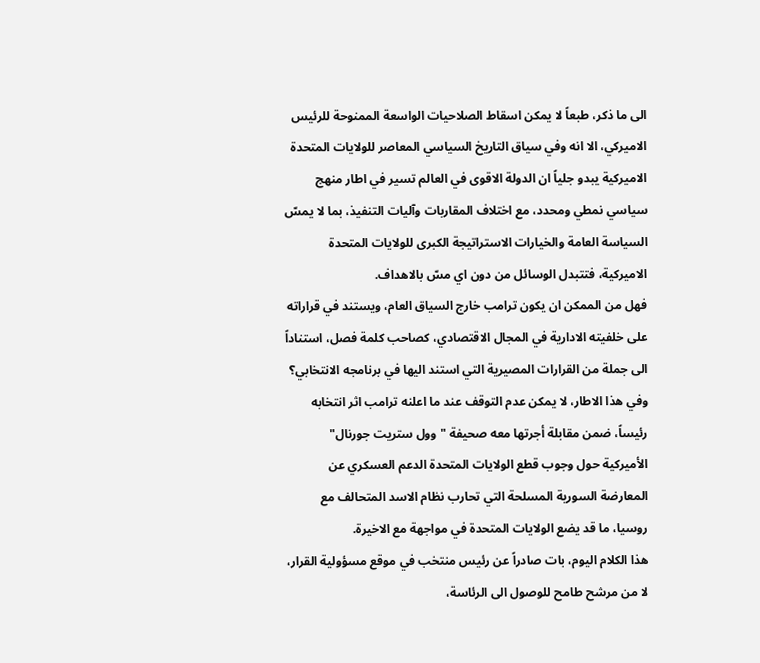الى ما ذكر، طبعاً لا يمكن اسقاط الصلاحيات الواسعة الممنوحة للرئيس الاميركي، الا انه وفي سياق التاريخ السياسي المعاصر للولايات المتحدة الاميركية يبدو جلياً ان الدولة الاقوى في العالم تسير في اطار منهج سياسي نمطي ومحدد، مع اختلاف المقاربات وآليات التنفيذ، بما لا يمسّ السياسة العامة والخيارات الاستراتيجة الكبرى للولايات المتحدة الاميركية، فتتبدل الوسائل من دون اي مسّ بالاهداف.
فهل من الممكن ان يكون ترامب خارج السياق العام، ويستند في قراراته على خلفيته الادارية في المجال الاقتصادي، كصاحب كلمة فصل، استناداً الى جملة من القرارات المصيرية التي استند اليها في برنامجه الانتخابي؟
وفي هذا الاطار، لا يمكن عدم التوقف عند ما اعلنه ترامب اثر انتخابه رئيساً، ضمن مقابلة أجرتها معه صحيفة "وول ستريت جورنال" الأميركية حول وجوب قطع الولايات المتحدة الدعم العسكري عن المعارضة السورية المسلحة التي تحارب نظام الاسد المتحالف مع روسيا، ما قد يضع الولايات المتحدة في مواجهة مع الاخيرة.
هذا الكلام اليوم، بات صادراً عن رئيس منتخب في موقع مسؤولية القرار، لا من مرشح طامح للوصول الى الرئاسة،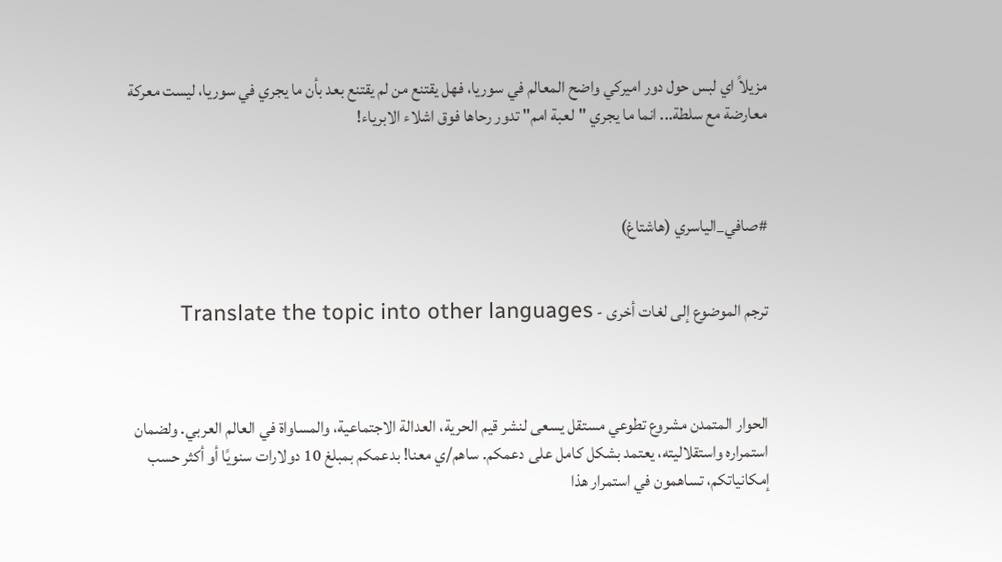مزيلاً اي لبس حول دور اميركي واضح المعالم في سوريا، فهل يقتنع من لم يقتنع بعد بأن ما يجري في سوريا، ليست معركة معارضة مع سلطة... انما ما يجري "لعبة امم" تدور رحاها فوق اشلاء الابرياء!



#صافي_الياسري (هاشتاغ)


ترجم الموضوع إلى لغات أخرى - Translate the topic into other languages



الحوار المتمدن مشروع تطوعي مستقل يسعى لنشر قيم الحرية، العدالة الاجتماعية، والمساواة في العالم العربي. ولضمان استمراره واستقلاليته، يعتمد بشكل كامل على دعمكم. ساهم/ي معنا! بدعمكم بمبلغ 10 دولارات سنويًا أو أكثر حسب إمكانياتكم، تساهمون في استمرار هذا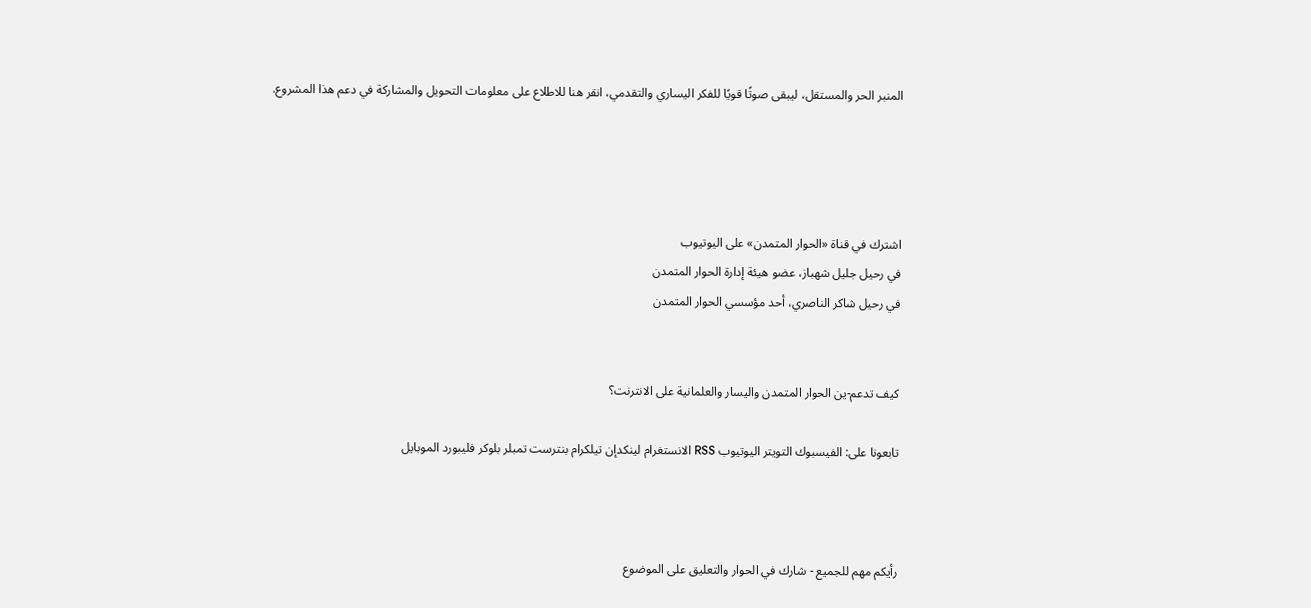المنبر الحر والمستقل، ليبقى صوتًا قويًا للفكر اليساري والتقدمي، انقر هنا للاطلاع على معلومات التحويل والمشاركة في دعم هذا المشروع.




اشترك في قناة «الحوار المتمدن» على اليوتيوب
في رحيل جليل شهباز، عضو هيئة إدارة الحوار المتمدن
في رحيل شاكر الناصري، أحد مؤسسي الحوار المتمدن


كيف تدعم-ين الحوار المتمدن واليسار والعلمانية على الانترنت؟

تابعونا على: الفيسبوك التويتر اليوتيوب RSS الانستغرام لينكدإن تيلكرام بنترست تمبلر بلوكر فليبورد الموبايل



رأيكم مهم للجميع - شارك في الحوار والتعليق على الموضوع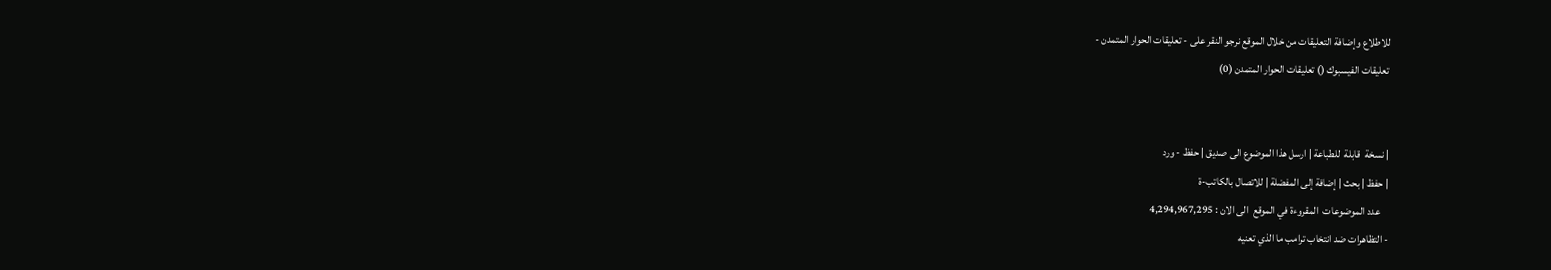للاطلاع وإضافة التعليقات من خلال الموقع نرجو النقر على - تعليقات الحوار المتمدن -
تعليقات الفيسبوك () تعليقات الحوار المتمدن (0)


| نسخة  قابلة  للطباعة | ارسل هذا الموضوع الى صديق | حفظ - ورد
| حفظ | بحث | إضافة إلى المفضلة | للاتصال بالكاتب-ة
    عدد الموضوعات  المقروءة في الموقع  الى الان : 4,294,967,295
- التظاهرات ضد انتخاب ترامب ما الذي تعنيه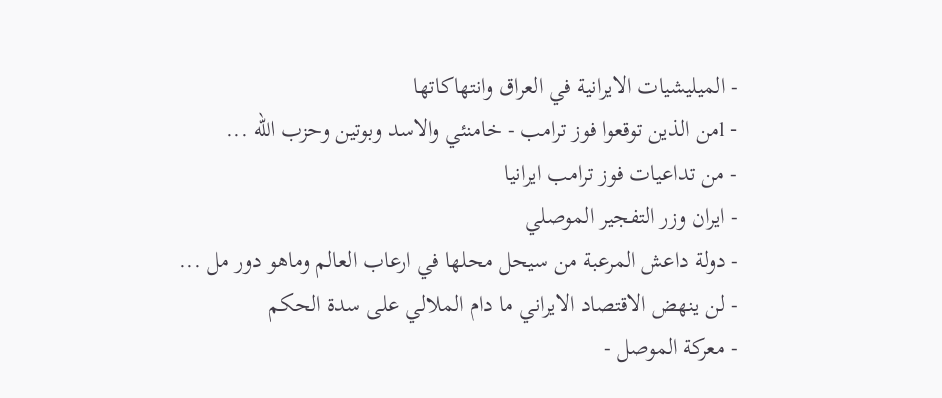- الميليشيات الايرانية في العراق وانتهاكاتها
- lمن الذين توقعوا فوز ترامب - خامنئي والاسد وبوتين وحزب الله ...
- من تداعيات فوز ترامب ايرانيا
- ايران وزر التفجير الموصلي
- دولة داعش المرعبة من سيحل محلها في ارعاب العالم وماهو دور مل ...
- لن ينهض الاقتصاد الايراني ما دام الملالي على سدة الحكم
- معركة الموصل -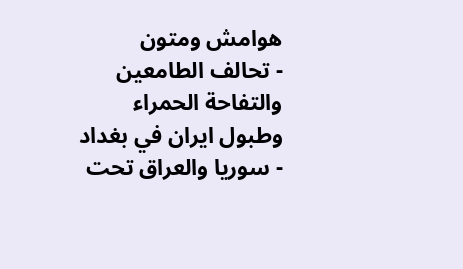هوامش ومتون
- تحالف الطامعين والتفاحة الحمراء وطبول ايران في بغداد
- سوريا والعراق تحت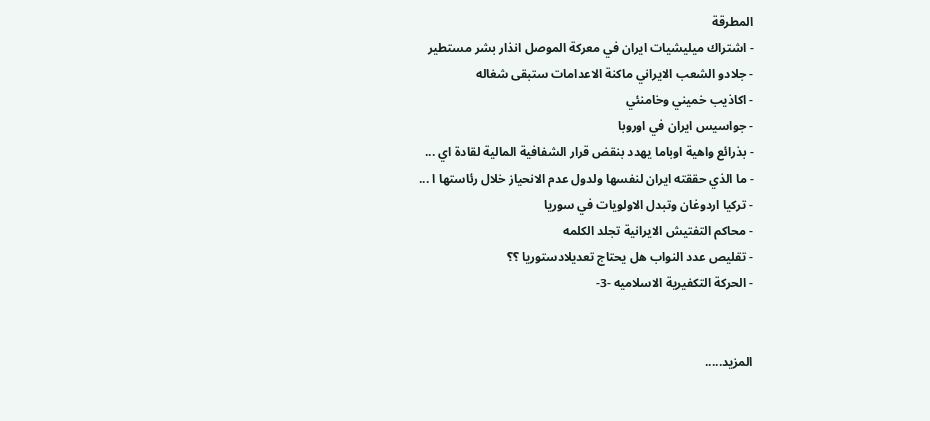المطرقة
- اشتراك ميليشيات ايران في معركة الموصل انذار بشر مستطير
- جلادو الشعب الايراني ماكنة الاعدامات ستبقى شغاله
- اكاذيب خميني وخامنئي
- جواسيس ايران في اوروبا
- بذرائع واهية اوباما يهدد بنقض قرار الشفافية المالية لقادة اي ...
- ما الذي حققته ايران لنفسها ولدول عدم الانحياز خلال رئاستها ا ...
- تركيا اردوغان وتبدل الاولويات في سوريا
- محاكم التفتيش الايرانية تجلد الكلمه
- تقليص عدد النواب هل يحتاج تعديلادستوريا ؟؟
- الحركة التكفيرية الاسلاميه -3-


المزيد.....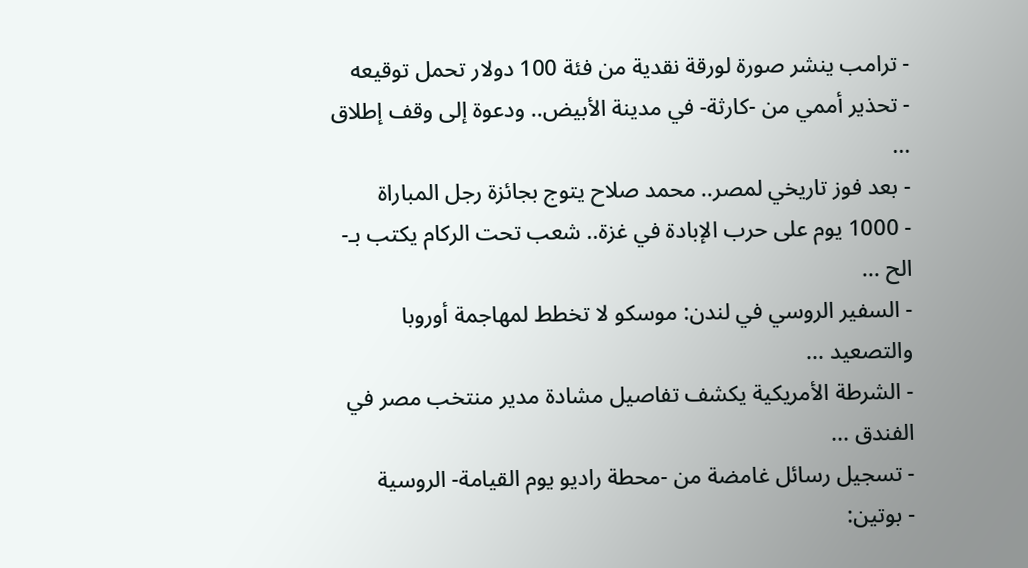- ترامب ينشر صورة لورقة نقدية من فئة 100 دولار تحمل توقيعه
- تحذير أممي من -كارثة- في مدينة الأبيض.. ودعوة إلى وقف إطلاق ...
- بعد فوز تاريخي لمصر.. محمد صلاح يتوج بجائزة رجل المباراة
- 1000 يوم على حرب الإبادة في غزة.. شعب تحت الركام يكتب بـ-الح ...
- السفير الروسي في لندن: موسكو لا تخطط لمهاجمة أوروبا والتصعيد ...
- الشرطة الأمريكية يكشف تفاصيل مشادة مدير منتخب مصر في الفندق ...
- تسجيل رسائل غامضة من -محطة راديو يوم القيامة- الروسية
- بوتين: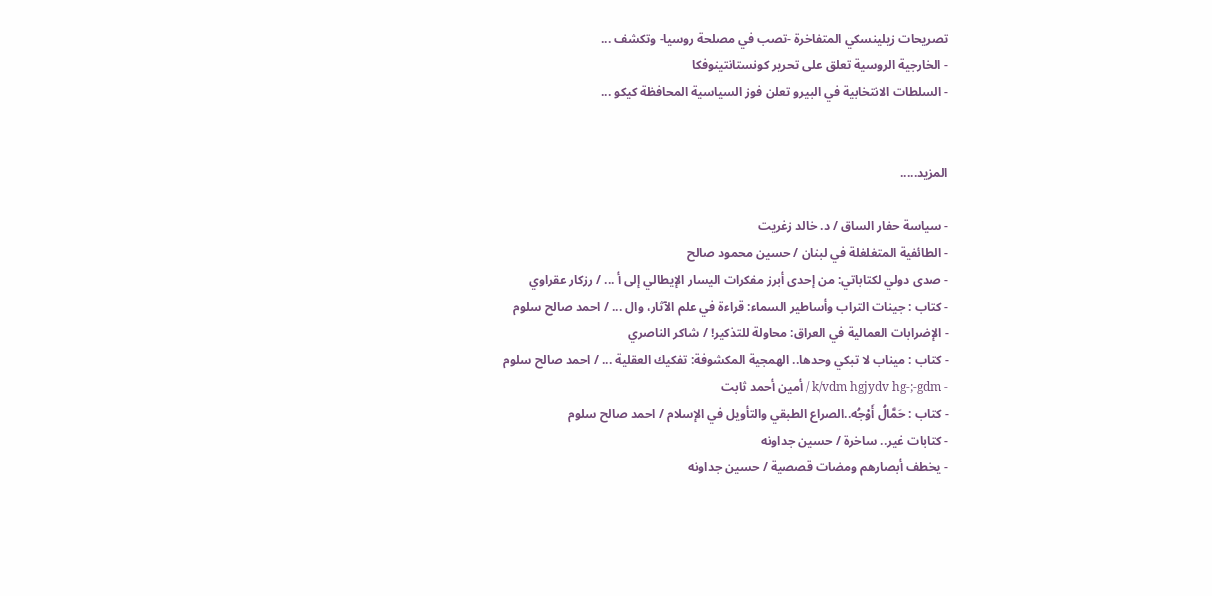تصريحات زيلينسكي المتفاخرة -تصب في مصلحة روسيا- وتكشف ...
- الخارجية الروسية تعلق على تحرير كونستانتينوفكا
- السلطات الانتخابية في البيرو تعلن فوز السياسية المحافظة كيكو ...


المزيد.....

- سياسة حفار الساق / د. خالد زغريت
- الطائفية المتغلغلة في لبنان / حسين محمود صالح
- صدى دولي لكتاباتي: من إحدى أبرز مفكرات اليسار الإيطالي إلى أ ... / رزكار عقراوي
- كتاب : جينات التراب وأساطير السماء: قراءة في علم الآثار، وال ... / احمد صالح سلوم
- الإضرابات العمالية في العراق: محاولة للتذكير! / شاكر الناصري
- كتاب : ميناب لا تبكي وحدها.. الهمجية المكشوفة: تفكيك العقلية ... / احمد صالح سلوم
- k/vdm hgjydv hg-;-gdm / أمين أحمد ثابت
- كتاب : حَمَّالُ أَوْجُه..الصراع الطبقي والتأويل في الإسلام / احمد صالح سلوم
- كتابات غير.. ساخرة / حسين جداونه
- يخطف أبصارهم ومضات قصصية / حسين جداونه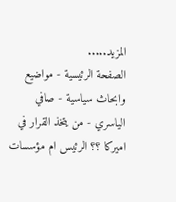المزيد.....
الصفحة الرئيسية - مواضيع وابحاث سياسية - صافي الياسري - من يتخذ القرار في اميركا ؟؟ الرئيس ام مؤسسات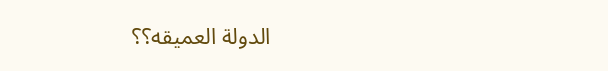الدولة العميقه؟؟